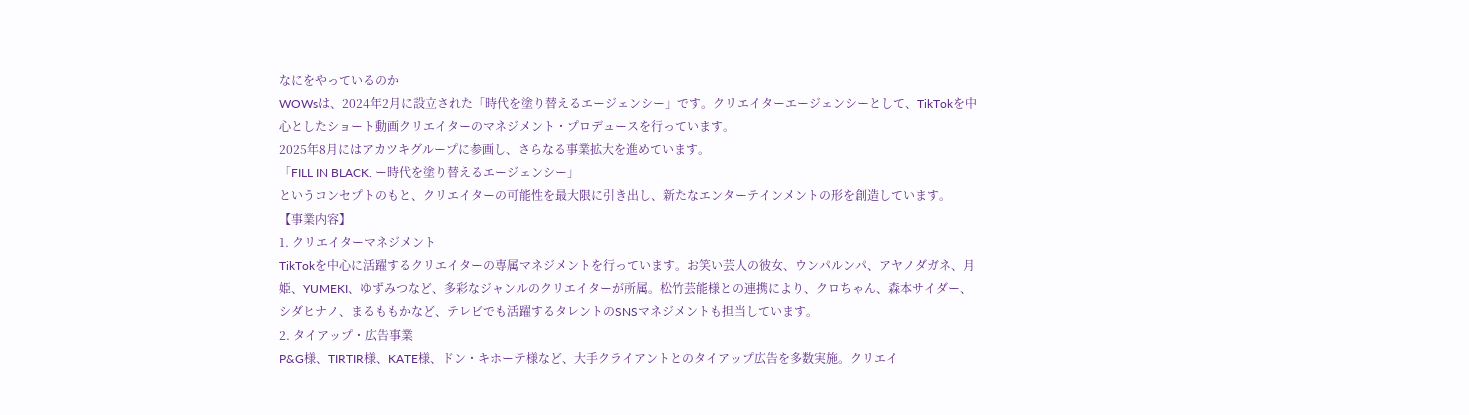なにをやっているのか
WOWsは、2024年2月に設立された「時代を塗り替えるエージェンシー」です。クリエイターエージェンシーとして、TikTokを中心としたショート動画クリエイターのマネジメント・プロデュースを行っています。
2025年8月にはアカツキグループに参画し、さらなる事業拡大を進めています。
「FILL IN BLACK. ー時代を塗り替えるエージェンシー」
というコンセプトのもと、クリエイターの可能性を最大限に引き出し、新たなエンターテインメントの形を創造しています。
【事業内容】
1. クリエイターマネジメント
TikTokを中心に活躍するクリエイターの専属マネジメントを行っています。お笑い芸人の彼女、ウンパルンパ、アヤノダガネ、月姫、YUMEKI、ゆずみつなど、多彩なジャンルのクリエイターが所属。松竹芸能様との連携により、クロちゃん、森本サイダー、シダヒナノ、まるももかなど、テレビでも活躍するタレントのSNSマネジメントも担当しています。
2. タイアップ・広告事業
P&G様、TIRTIR様、KATE様、ドン・キホーテ様など、大手クライアントとのタイアップ広告を多数実施。クリエイ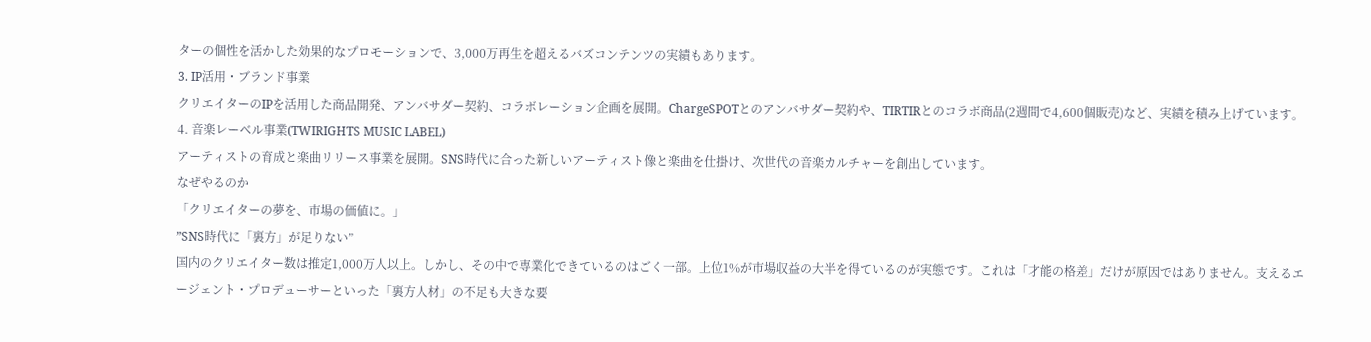ターの個性を活かした効果的なプロモーションで、3,000万再生を超えるバズコンテンツの実績もあります。
3. IP活用・ブランド事業
クリエイターのIPを活用した商品開発、アンバサダー契約、コラボレーション企画を展開。ChargeSPOTとのアンバサダー契約や、TIRTIRとのコラボ商品(2週間で4,600個販売)など、実績を積み上げています。
4. 音楽レーベル事業(TWIRIGHTS MUSIC LABEL)
アーティストの育成と楽曲リリース事業を展開。SNS時代に合った新しいアーティスト像と楽曲を仕掛け、次世代の音楽カルチャーを創出しています。
なぜやるのか
「クリエイターの夢を、市場の価値に。」
”SNS時代に「裏方」が足りない”
国内のクリエイター数は推定1,000万人以上。しかし、その中で専業化できているのはごく一部。上位1%が市場収益の大半を得ているのが実態です。これは「才能の格差」だけが原因ではありません。支えるエージェント・プロデューサーといった「裏方人材」の不足も大きな要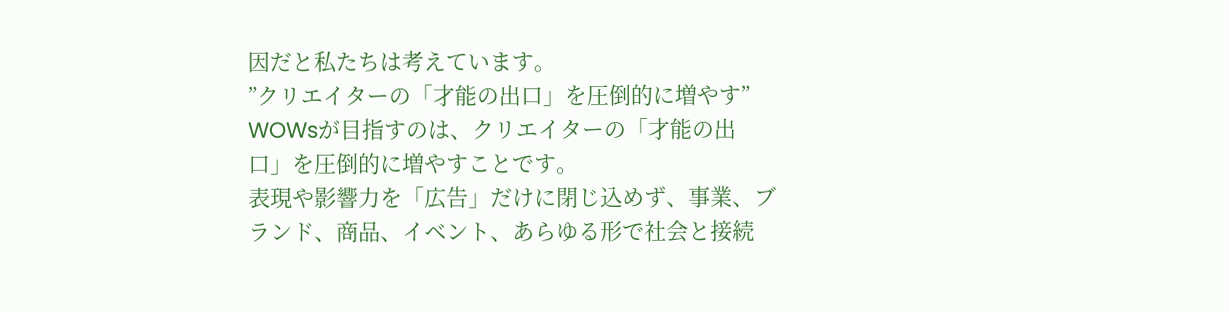因だと私たちは考えています。
”クリエイターの「才能の出口」を圧倒的に増やす”
WOWsが目指すのは、クリエイターの「才能の出口」を圧倒的に増やすことです。
表現や影響力を「広告」だけに閉じ込めず、事業、ブランド、商品、イベント、あらゆる形で社会と接続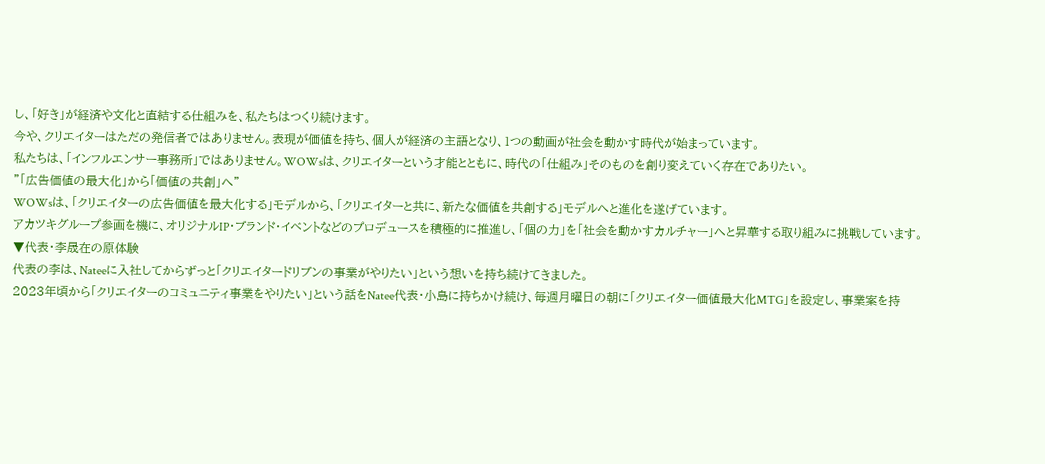し、「好き」が経済や文化と直結する仕組みを、私たちはつくり続けます。
今や、クリエイターはただの発信者ではありません。表現が価値を持ち、個人が経済の主語となり、1つの動画が社会を動かす時代が始まっています。
私たちは、「インフルエンサー事務所」ではありません。WOWsは、クリエイターという才能とともに、時代の「仕組み」そのものを創り変えていく存在でありたい。
”「広告価値の最大化」から「価値の共創」へ”
WOWsは、「クリエイターの広告価値を最大化する」モデルから、「クリエイターと共に、新たな価値を共創する」モデルへと進化を遂げています。
アカツキグループ参画を機に、オリジナルIP・ブランド・イベントなどのプロデュースを積極的に推進し、「個の力」を「社会を動かすカルチャー」へと昇華する取り組みに挑戦しています。
▼代表・李晟在の原体験
代表の李は、Nateeに入社してからずっと「クリエイタードリブンの事業がやりたい」という想いを持ち続けてきました。
2023年頃から「クリエイターのコミュニティ事業をやりたい」という話をNatee代表・小島に持ちかけ続け、毎週月曜日の朝に「クリエイター価値最大化MTG」を設定し、事業案を持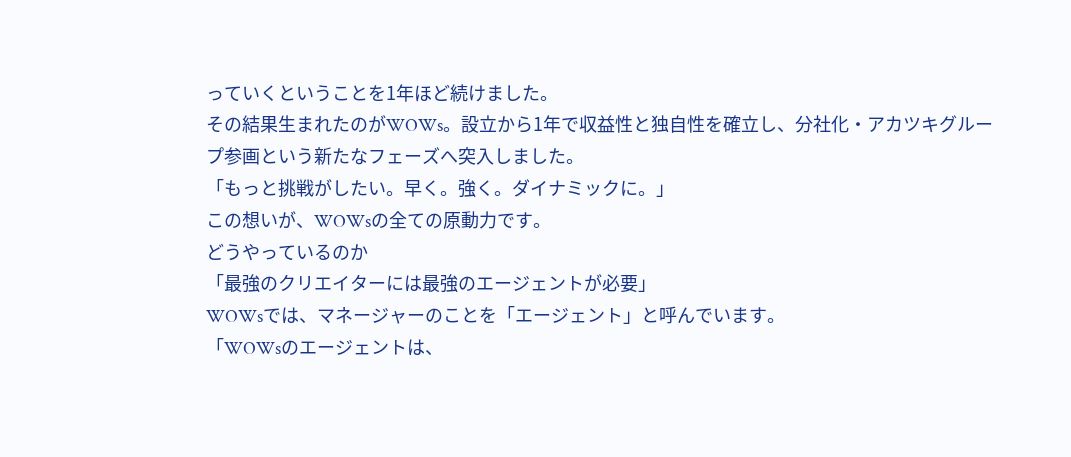っていくということを1年ほど続けました。
その結果生まれたのがWOWs。設立から1年で収益性と独自性を確立し、分社化・アカツキグループ参画という新たなフェーズへ突入しました。
「もっと挑戦がしたい。早く。強く。ダイナミックに。」
この想いが、WOWsの全ての原動力です。
どうやっているのか
「最強のクリエイターには最強のエージェントが必要」
WOWsでは、マネージャーのことを「エージェント」と呼んでいます。
「WOWsのエージェントは、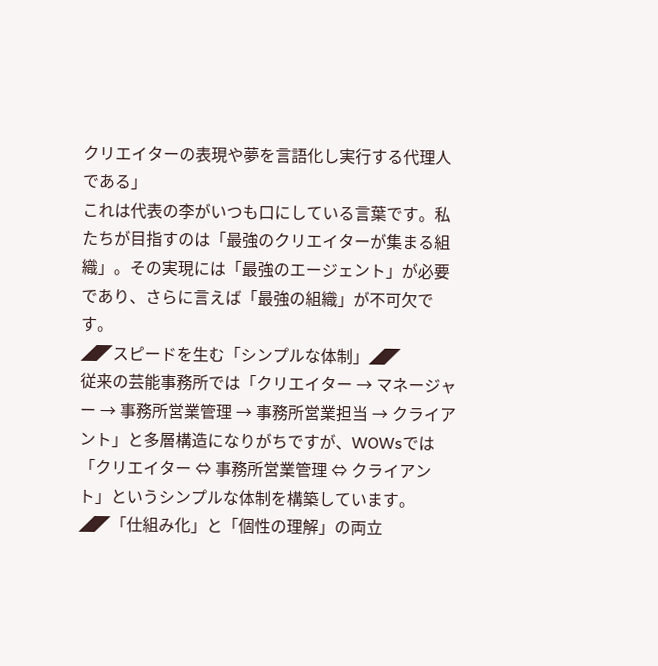クリエイターの表現や夢を言語化し実行する代理人である」
これは代表の李がいつも口にしている言葉です。私たちが目指すのは「最強のクリエイターが集まる組織」。その実現には「最強のエージェント」が必要であり、さらに言えば「最強の組織」が不可欠です。
◢◤スピードを生む「シンプルな体制」◢◤
従来の芸能事務所では「クリエイター → マネージャー → 事務所営業管理 → 事務所営業担当 → クライアント」と多層構造になりがちですが、WOWsでは「クリエイター ⇔ 事務所営業管理 ⇔ クライアント」というシンプルな体制を構築しています。
◢◤「仕組み化」と「個性の理解」の両立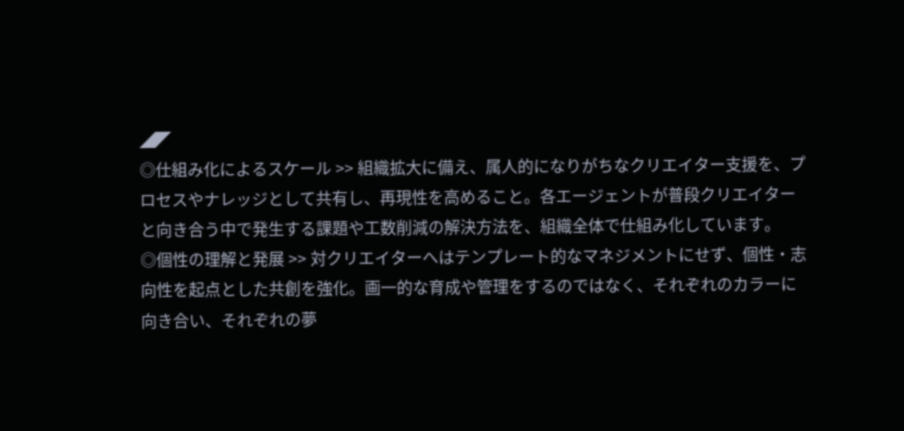◢◤
◎仕組み化によるスケール >> 組織拡大に備え、属人的になりがちなクリエイター支援を、プロセスやナレッジとして共有し、再現性を高めること。各エージェントが普段クリエイターと向き合う中で発生する課題や工数削減の解決方法を、組織全体で仕組み化しています。
◎個性の理解と発展 >> 対クリエイターへはテンプレート的なマネジメントにせず、個性・志向性を起点とした共創を強化。画一的な育成や管理をするのではなく、それぞれのカラーに向き合い、それぞれの夢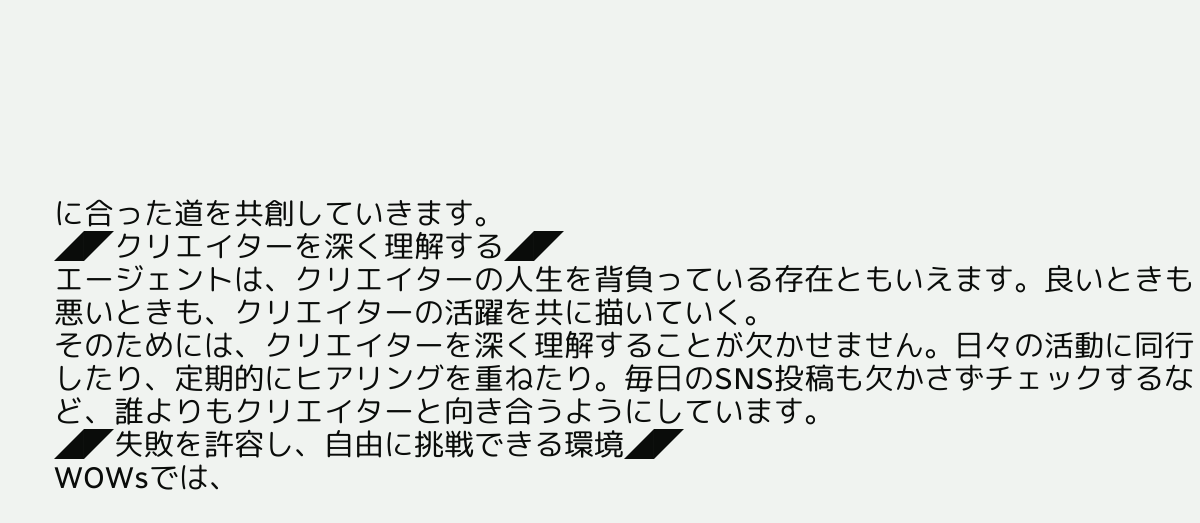に合った道を共創していきます。
◢◤クリエイターを深く理解する◢◤
エージェントは、クリエイターの人生を背負っている存在ともいえます。良いときも悪いときも、クリエイターの活躍を共に描いていく。
そのためには、クリエイターを深く理解することが欠かせません。日々の活動に同行したり、定期的にヒアリングを重ねたり。毎日のSNS投稿も欠かさずチェックするなど、誰よりもクリエイターと向き合うようにしています。
◢◤失敗を許容し、自由に挑戦できる環境◢◤
WOWsでは、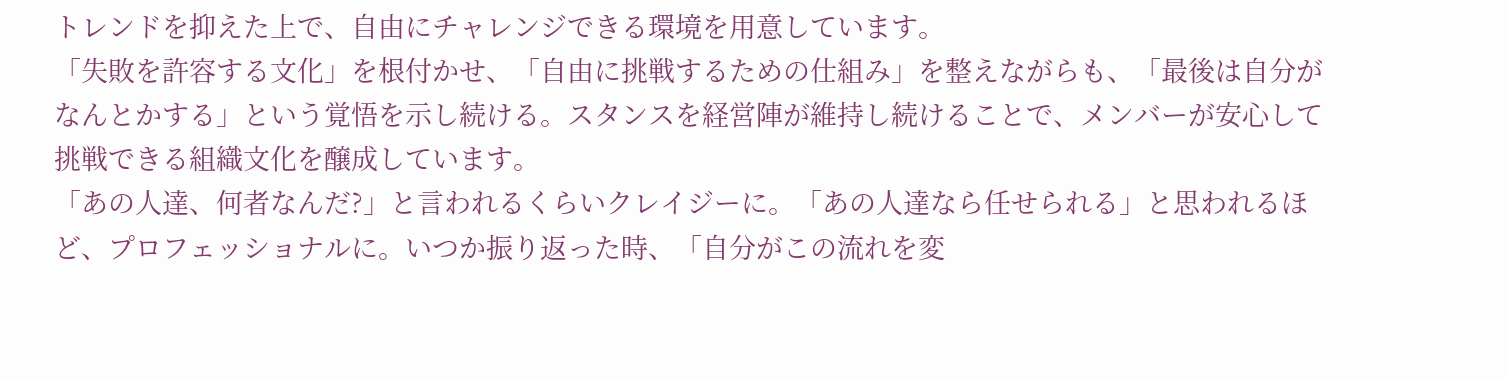トレンドを抑えた上で、自由にチャレンジできる環境を用意しています。
「失敗を許容する文化」を根付かせ、「自由に挑戦するための仕組み」を整えながらも、「最後は自分がなんとかする」という覚悟を示し続ける。スタンスを経営陣が維持し続けることで、メンバーが安心して挑戦できる組織文化を醸成しています。
「あの人達、何者なんだ?」と言われるくらいクレイジーに。「あの人達なら任せられる」と思われるほど、プロフェッショナルに。いつか振り返った時、「自分がこの流れを変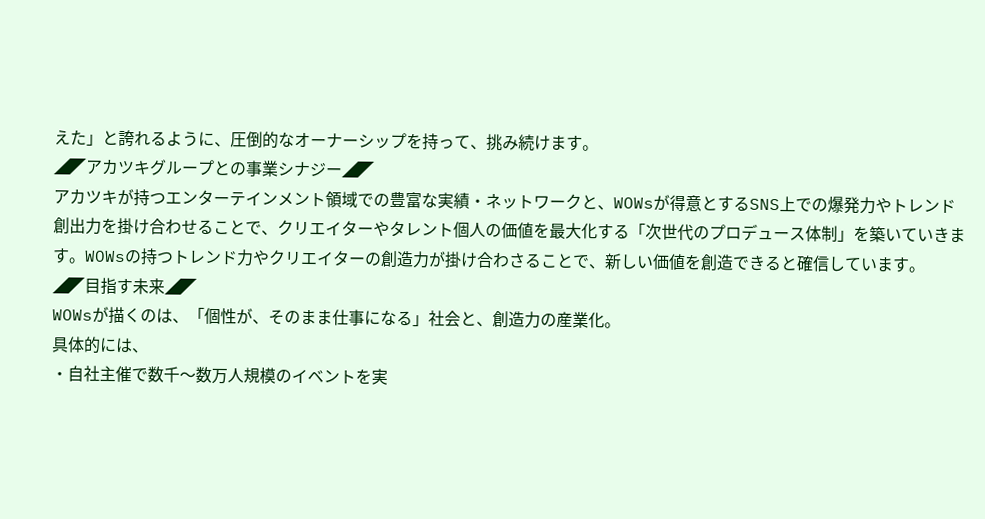えた」と誇れるように、圧倒的なオーナーシップを持って、挑み続けます。
◢◤アカツキグループとの事業シナジー◢◤
アカツキが持つエンターテインメント領域での豊富な実績・ネットワークと、WOWsが得意とするSNS上での爆発力やトレンド創出力を掛け合わせることで、クリエイターやタレント個人の価値を最大化する「次世代のプロデュース体制」を築いていきます。WOWsの持つトレンド力やクリエイターの創造力が掛け合わさることで、新しい価値を創造できると確信しています。
◢◤目指す未来◢◤
WOWsが描くのは、「個性が、そのまま仕事になる」社会と、創造力の産業化。
具体的には、
・自社主催で数千〜数万人規模のイベントを実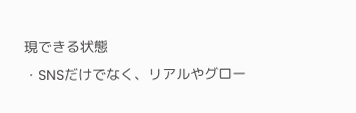現できる状態
・SNSだけでなく、リアルやグロー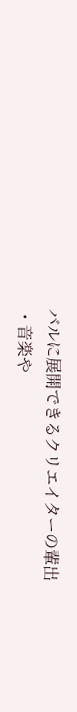バルに展開できるクリエイターの輩出
・音楽や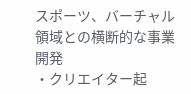スポーツ、バーチャル領域との横断的な事業開発
・クリエイター起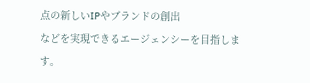点の新しいIPやブランドの創出
などを実現できるエージェンシーを目指します。